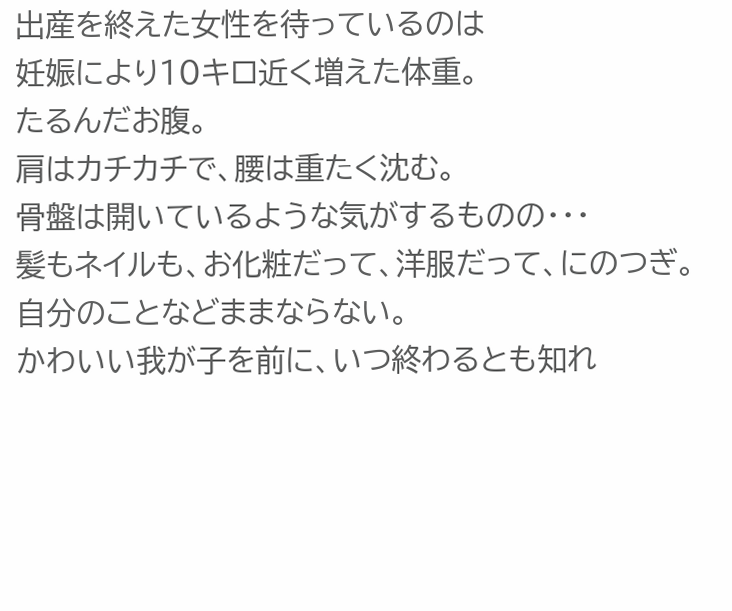出産を終えた女性を待っているのは
妊娠により10キロ近く増えた体重。
たるんだお腹。
肩はカチカチで、腰は重たく沈む。
骨盤は開いているような気がするものの・・・
髪もネイルも、お化粧だって、洋服だって、にのつぎ。
自分のことなどままならない。
かわいい我が子を前に、いつ終わるとも知れ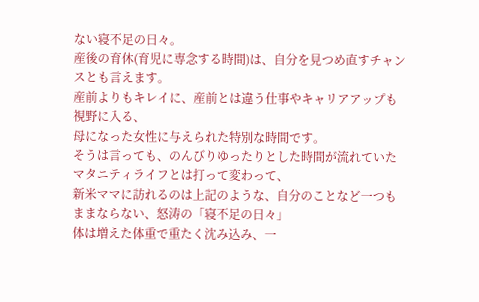ない寝不足の日々。
産後の育休(育児に専念する時間)は、自分を見つめ直すチャンスとも言えます。
産前よりもキレイに、産前とは違う仕事やキャリアアップも視野に入る、
母になった女性に与えられた特別な時間です。
そうは言っても、のんびりゆったりとした時間が流れていたマタニティライフとは打って変わって、
新米ママに訪れるのは上記のような、自分のことなど一つもままならない、怒涛の「寝不足の日々」
体は増えた体重で重たく沈み込み、一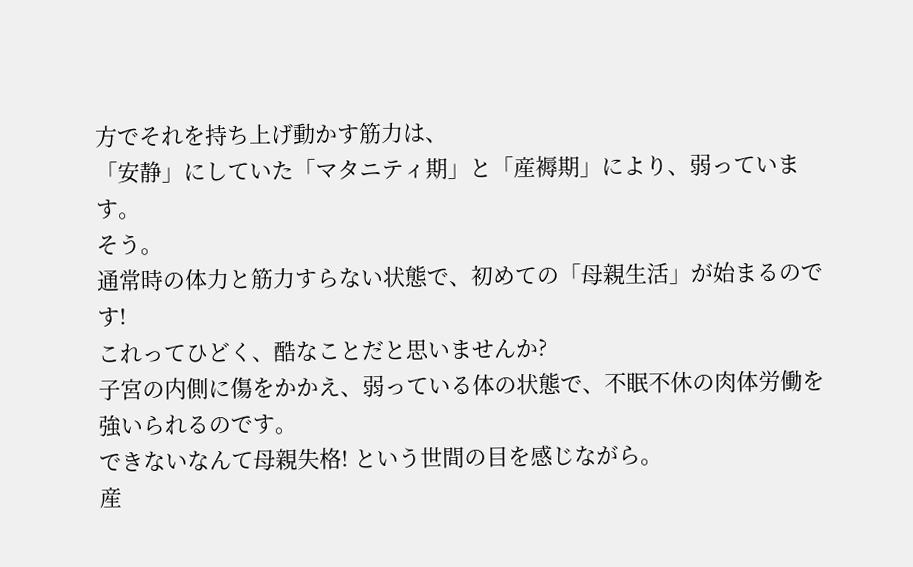方でそれを持ち上げ動かす筋力は、
「安静」にしていた「マタニティ期」と「産褥期」により、弱っています。
そう。
通常時の体力と筋力すらない状態で、初めての「母親生活」が始まるのです!
これってひどく、酷なことだと思いませんか?
子宮の内側に傷をかかえ、弱っている体の状態で、不眠不休の肉体労働を強いられるのです。
できないなんて母親失格! という世間の目を感じながら。
産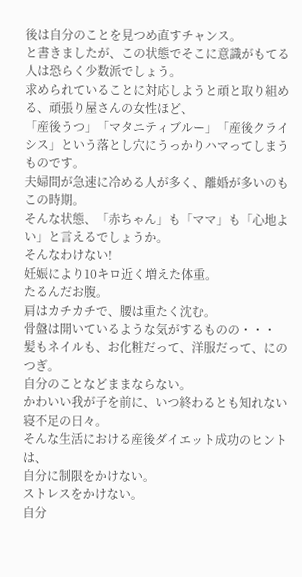後は自分のことを見つめ直すチャンス。
と書きましたが、この状態でそこに意識がもてる人は恐らく少数派でしょう。
求められていることに対応しようと頑と取り組める、頑張り屋さんの女性ほど、
「産後うつ」「マタニティブルー」「産後クライシス」という落とし穴にうっかりハマってしまうものです。
夫婦間が急速に冷める人が多く、離婚が多いのもこの時期。
そんな状態、「赤ちゃん」も「ママ」も「心地よい」と言えるでしょうか。
そんなわけない!
妊娠により10キロ近く増えた体重。
たるんだお腹。
肩はカチカチで、腰は重たく沈む。
骨盤は開いているような気がするものの・・・
髪もネイルも、お化粧だって、洋服だって、にのつぎ。
自分のことなどままならない。
かわいい我が子を前に、いつ終わるとも知れない寝不足の日々。
そんな生活における産後ダイエット成功のヒントは、
自分に制限をかけない。
ストレスをかけない。
自分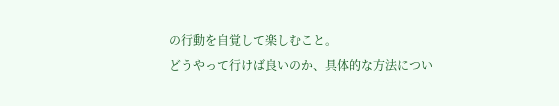の行動を自覚して楽しむこと。
どうやって行けば良いのか、具体的な方法につい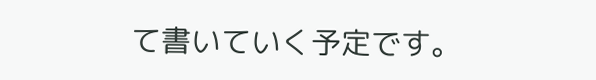て書いていく予定です。